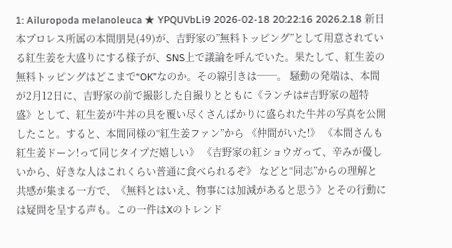1: Ailuropoda melanoleuca ★ YPQUVbLi9 2026-02-18 20:22:16 2026.2.18 新日本プロレス所属の本間朋晃(49)が、吉野家の”無料トッピング”として用意されている紅生姜を大盛りにする様子が、SNS上で議論を呼んでいた。果たして、紅生姜の無料トッピングはどこまで“OK”なのか。その線引きは──。 騒動の発端は、本間が2月12日に、吉野家の前で撮影した自撮りとともに《ランチは#吉野家の超特盛》として、紅生姜が牛丼の具を覆い尽くさんばかりに盛られた牛丼の写真を公開したこと。すると、本間同様の“紅生姜ファン”から 《仲間がいた!》 《本間さんも紅生姜ドーン!って同じタイプだ嬉しい》 《吉野家の紅ショウガって、辛みが優しいから、好きな人はこれくらい普通に食べられるぞ》 などと“同志”からの理解と共感が集まる一方で、《無料とはいえ、物事には加減があると思う》とその行動には疑問を呈する声も。この一件はXのトレンド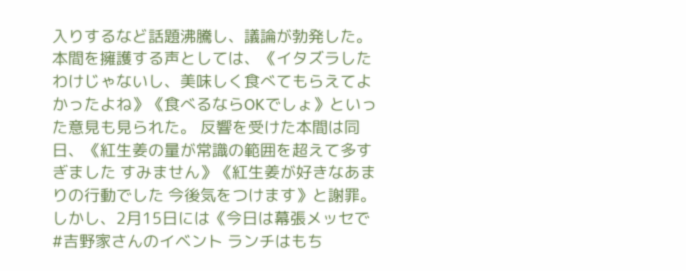入りするなど話題沸騰し、議論が勃発した。本間を擁護する声としては、《イタズラしたわけじゃないし、美味しく食べてもらえてよかったよね》《食べるならOKでしょ》といった意見も見られた。 反響を受けた本間は同日、《紅生姜の量が常識の範囲を超えて多すぎました すみません》《紅生姜が好きなあまりの行動でした 今後気をつけます》と謝罪。 しかし、2月15日には《今日は幕張メッセで #吉野家さんのイベント ランチはもち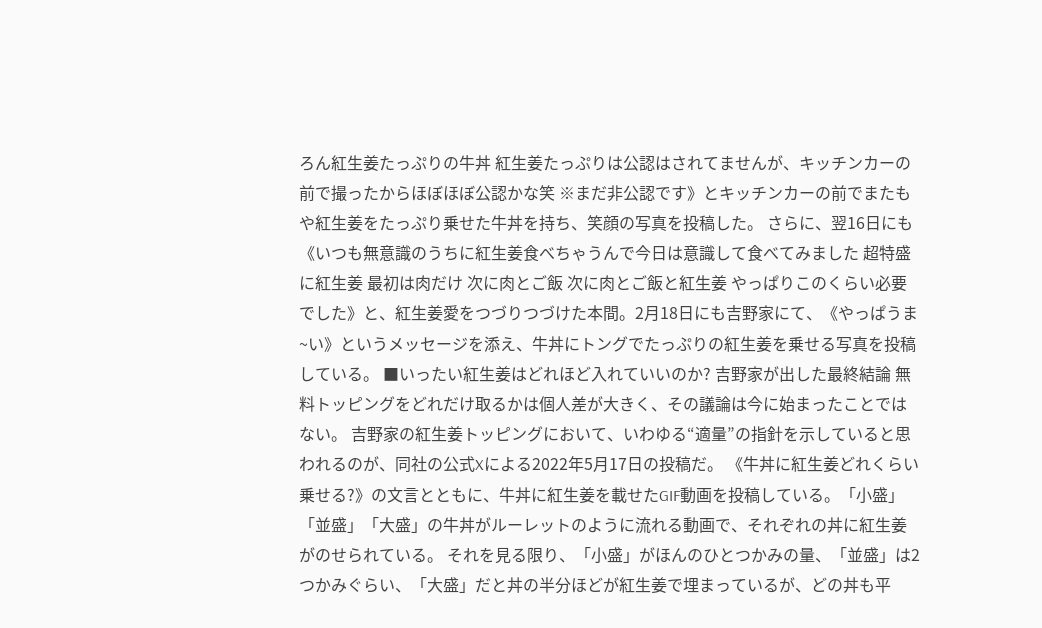ろん紅生姜たっぷりの牛丼 紅生姜たっぷりは公認はされてませんが、キッチンカーの前で撮ったからほぼほぼ公認かな笑 ※まだ非公認です》とキッチンカーの前でまたもや紅生姜をたっぷり乗せた牛丼を持ち、笑顔の写真を投稿した。 さらに、翌16日にも《いつも無意識のうちに紅生姜食べちゃうんで今日は意識して食べてみました 超特盛に紅生姜 最初は肉だけ 次に肉とご飯 次に肉とご飯と紅生姜 やっぱりこのくらい必要でした》と、紅生姜愛をつづりつづけた本間。2月18日にも吉野家にて、《やっぱうま~い》というメッセージを添え、牛丼にトングでたっぷりの紅生姜を乗せる写真を投稿している。 ■いったい紅生姜はどれほど入れていいのか? 吉野家が出した最終結論 無料トッピングをどれだけ取るかは個人差が大きく、その議論は今に始まったことではない。 吉野家の紅生姜トッピングにおいて、いわゆる“適量”の指針を示していると思われるのが、同社の公式Xによる2022年5月17日の投稿だ。 《牛丼に紅生姜どれくらい乗せる?》の文言とともに、牛丼に紅生姜を載せたGIF動画を投稿している。「小盛」「並盛」「大盛」の牛丼がルーレットのように流れる動画で、それぞれの丼に紅生姜がのせられている。 それを見る限り、「小盛」がほんのひとつかみの量、「並盛」は2つかみぐらい、「大盛」だと丼の半分ほどが紅生姜で埋まっているが、どの丼も平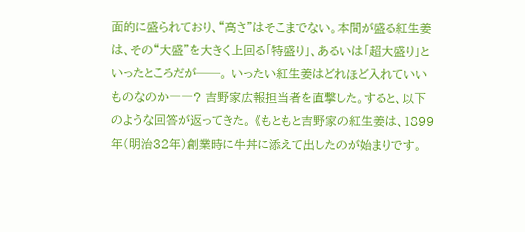面的に盛られており、“高さ”はそこまでない。本間が盛る紅生姜は、その“大盛”を大きく上回る「特盛り」、あるいは「超大盛り」といったところだが──。 いったい紅生姜はどれほど入れていいものなのか――? 吉野家広報担当者を直撃した。すると、以下のような回答が返ってきた。 《もともと吉野家の紅生姜は、1899年(明治32年)創業時に牛丼に添えて出したのが始まりです。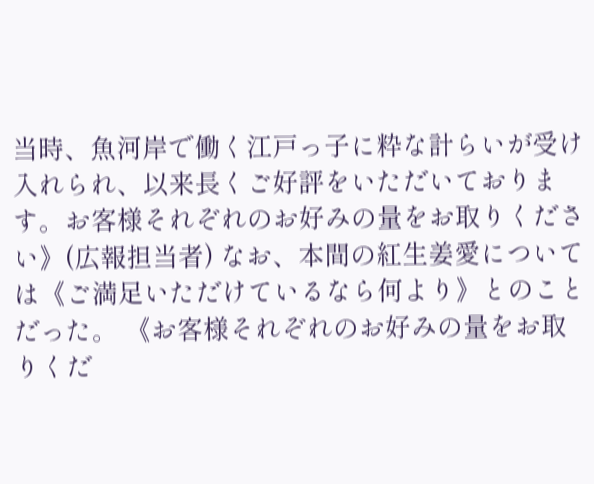当時、魚河岸で働く江戸っ子に粋な計らいが受け入れられ、以来長くご好評をいただいております。お客様それぞれのお好みの量をお取りください》(広報担当者) なお、本間の紅生姜愛については《ご満足いただけているなら何より》とのことだった。 《お客様それぞれのお好みの量をお取りくだ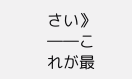さい》――これが最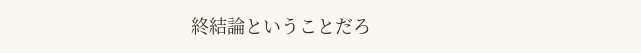終結論ということだろ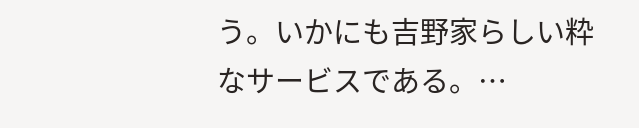う。いかにも吉野家らしい粋なサービスである。…